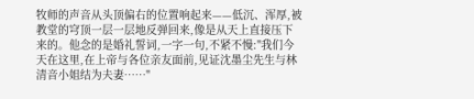牧师的声音从头顶偏右的位置响起来——低沉、浑厚,被教堂的穹顶一层一层地反弹回来,像是从天上直接压下来的。他念的是婚礼誓词,一字一句,不紧不慢:"我们今天在这里,在上帝与各位亲友面前,见证沈墨尘先生与林清音小姐结为夫妻……"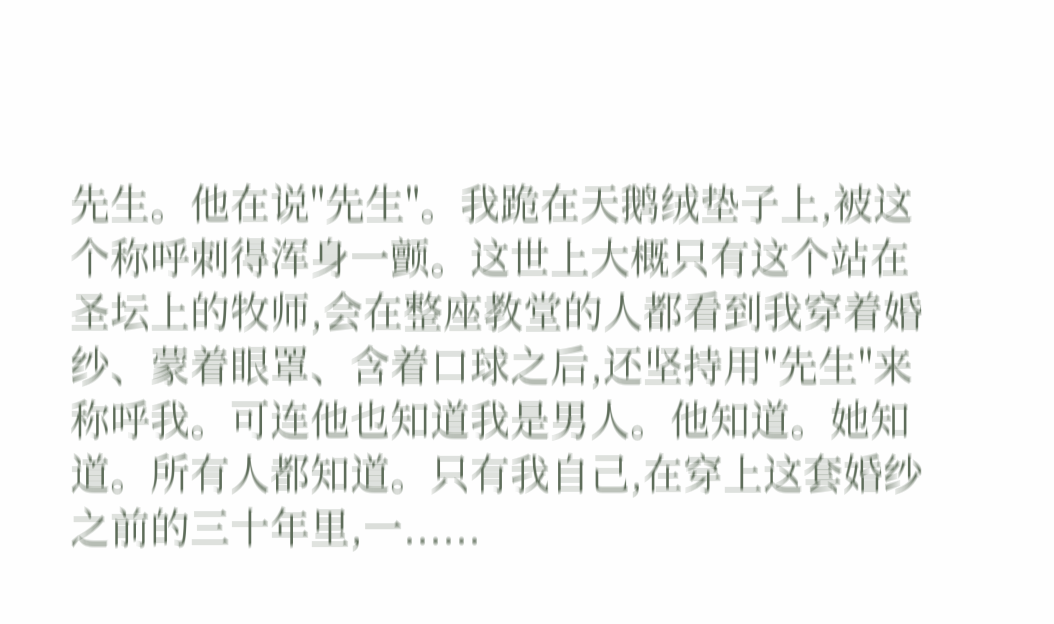先生。他在说"先生"。我跪在天鹅绒垫子上,被这个称呼刺得浑身一颤。这世上大概只有这个站在圣坛上的牧师,会在整座教堂的人都看到我穿着婚纱、蒙着眼罩、含着口球之后,还坚持用"先生"来称呼我。可连他也知道我是男人。他知道。她知道。所有人都知道。只有我自己,在穿上这套婚纱之前的三十年里,一......